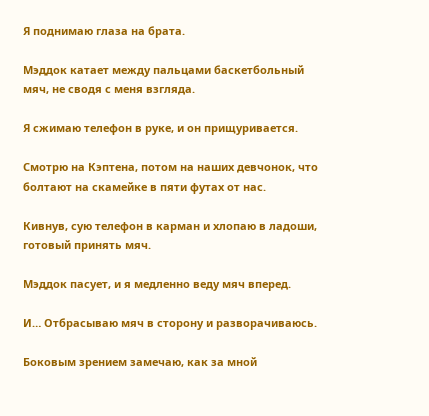Я поднимаю глаза на брата.

Мэддок катает между пальцами баскетбольный мяч, не сводя с меня взгляда.

Я сжимаю телефон в руке, и он прищуривается.

Смотрю на Кэптена, потом на наших девчонок, что болтают на скамейке в пяти футах от нас.

Кивнув, сую телефон в карман и хлопаю в ладоши, готовый принять мяч.

Мэддок пасует, и я медленно веду мяч вперед.

И… Отбрасываю мяч в сторону и разворачиваюсь.

Боковым зрением замечаю, как за мной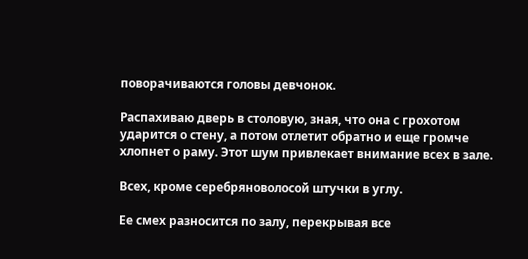поворачиваются головы девчонок.

Распахиваю дверь в столовую, зная, что она с грохотом ударится о стену, а потом отлетит обратно и еще громче хлопнет о раму. Этот шум привлекает внимание всех в зале.

Всех, кроме серебряноволосой штучки в углу.

Ее смех разносится по залу, перекрывая все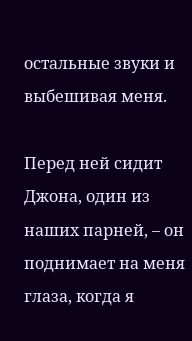остальные звуки и выбешивая меня.

Перед ней сидит Джона, один из наших парней, – он поднимает на меня глаза, когда я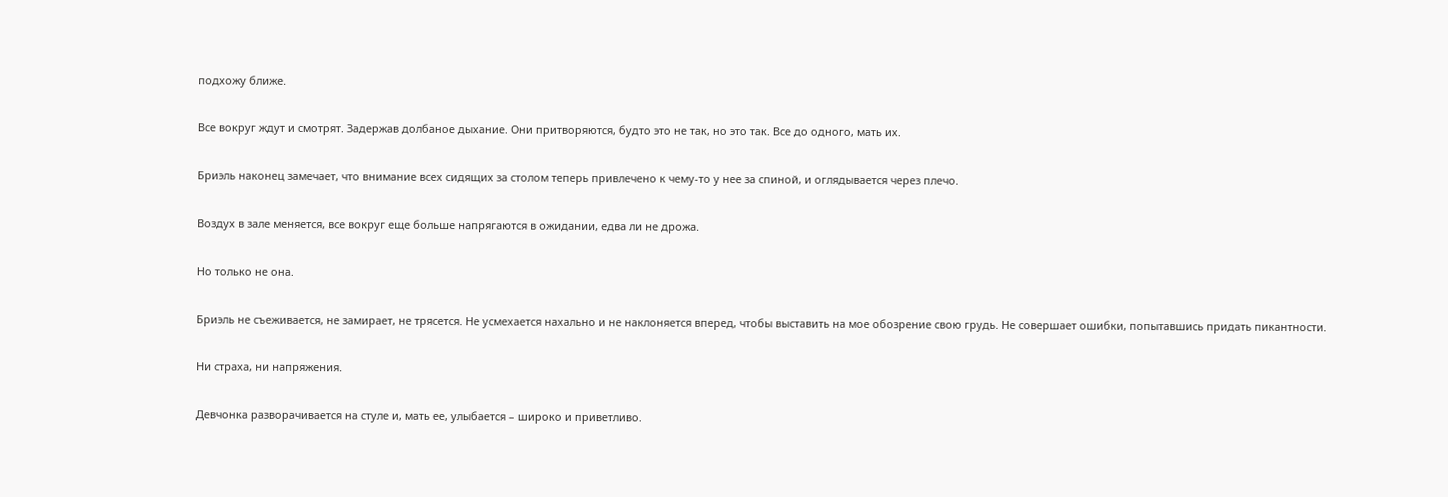подхожу ближе.

Все вокруг ждут и смотрят. Задержав долбаное дыхание. Они притворяются, будто это не так, но это так. Все до одного, мать их.

Бриэль наконец замечает, что внимание всех сидящих за столом теперь привлечено к чему-то у нее за спиной, и оглядывается через плечо.

Воздух в зале меняется, все вокруг еще больше напрягаются в ожидании, едва ли не дрожа.

Но только не она.

Бриэль не съеживается, не замирает, не трясется. Не усмехается нахально и не наклоняется вперед, чтобы выставить на мое обозрение свою грудь. Не совершает ошибки, попытавшись придать пикантности.

Ни страха, ни напряжения.

Девчонка разворачивается на стуле и, мать ее, улыбается – широко и приветливо.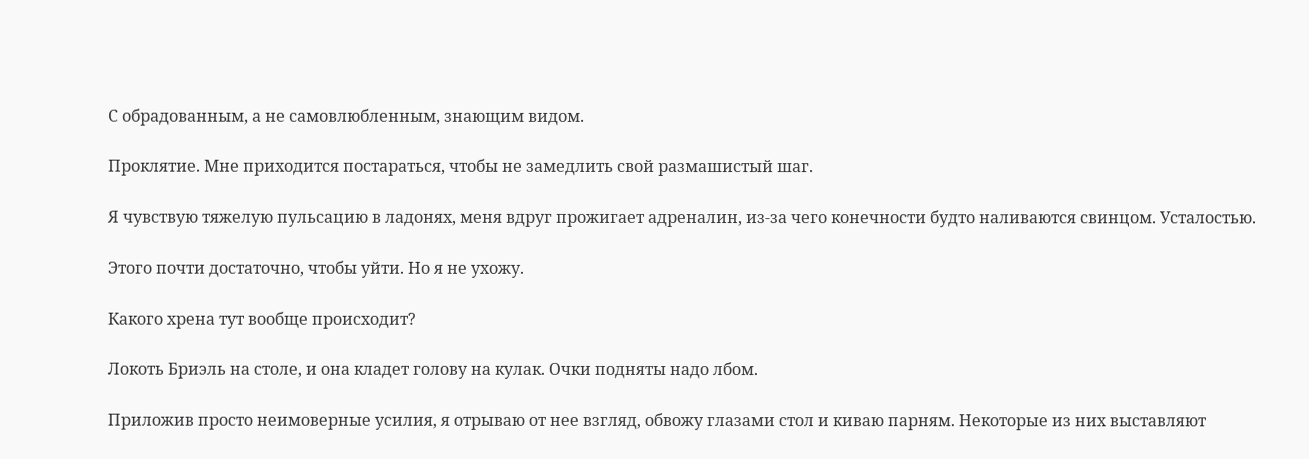С обрадованным, а не самовлюбленным, знающим видом.

Проклятие. Мне приходится постараться, чтобы не замедлить свой размашистый шаг.

Я чувствую тяжелую пульсацию в ладонях, меня вдруг прожигает адреналин, из-за чего конечности будто наливаются свинцом. Усталостью.

Этого почти достаточно, чтобы уйти. Но я не ухожу.

Какого хрена тут вообще происходит?

Локоть Бриэль на столе, и она кладет голову на кулак. Очки подняты надо лбом.

Приложив просто неимоверные усилия, я отрываю от нее взгляд, обвожу глазами стол и киваю парням. Некоторые из них выставляют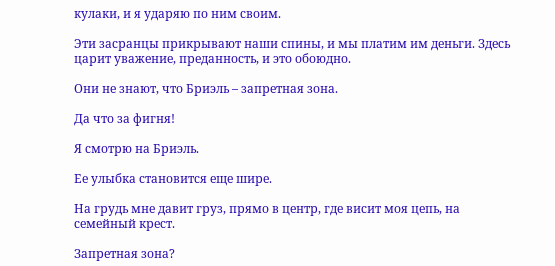кулаки, и я ударяю по ним своим.

Эти засранцы прикрывают наши спины, и мы платим им деньги. Здесь царит уважение, преданность, и это обоюдно.

Они не знают, что Бриэль – запретная зона.

Да что за фигня!

Я смотрю на Бриэль.

Ее улыбка становится еще шире.

На грудь мне давит груз, прямо в центр, где висит моя цепь, на семейный крест.

Запретная зона?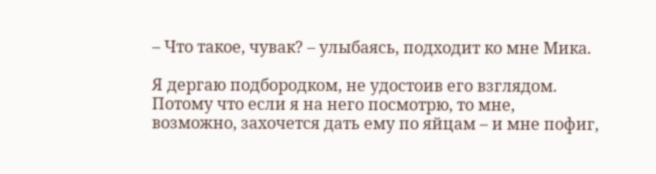– Что такое, чувак? – улыбаясь, подходит ко мне Мика.

Я дергаю подбородком, не удостоив его взглядом. Потому что если я на него посмотрю, то мне, возможно, захочется дать ему по яйцам – и мне пофиг,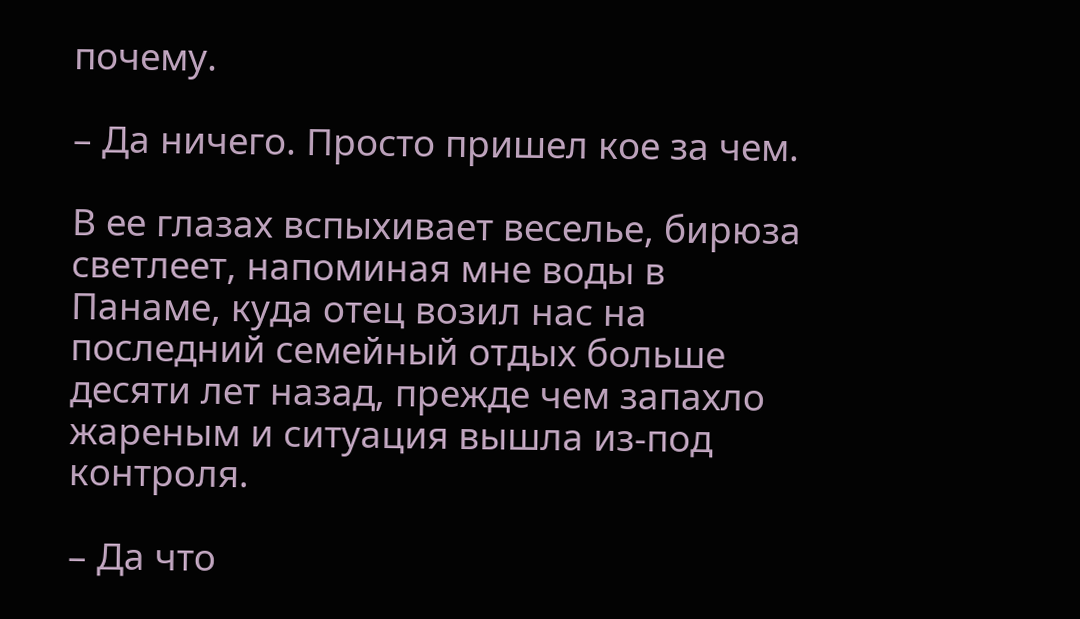почему.

– Да ничего. Просто пришел кое за чем.

В ее глазах вспыхивает веселье, бирюза светлеет, напоминая мне воды в Панаме, куда отец возил нас на последний семейный отдых больше десяти лет назад, прежде чем запахло жареным и ситуация вышла из-под контроля.

– Да что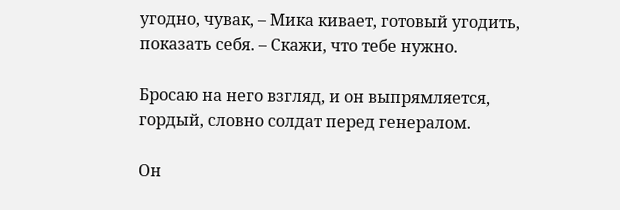угодно, чувак, – Мика кивает, готовый угодить, показать себя. – Скажи, что тебе нужно.

Бросаю на него взгляд, и он выпрямляется, гордый, словно солдат перед генералом.

Он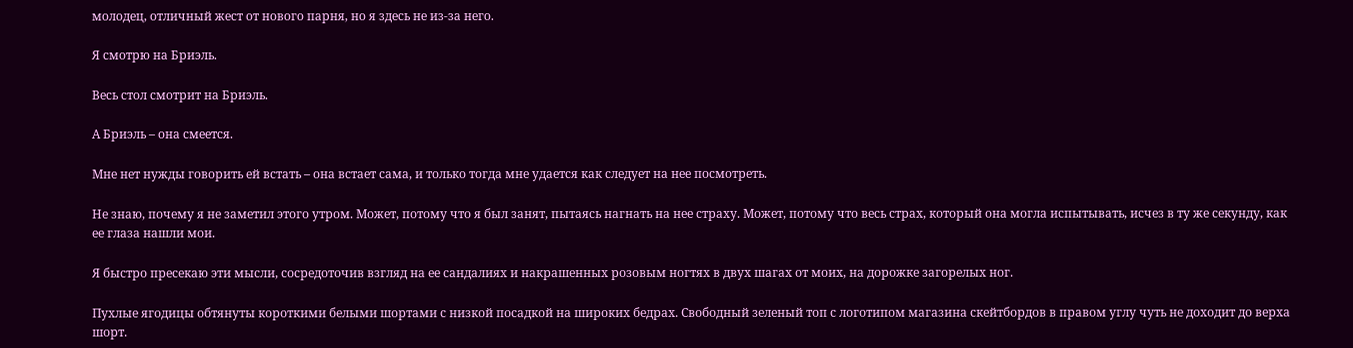молодец, отличный жест от нового парня, но я здесь не из-за него.

Я смотрю на Бриэль.

Весь стол смотрит на Бриэль.

А Бриэль – она смеется.

Мне нет нужды говорить ей встать – она встает сама, и только тогда мне удается как следует на нее посмотреть.

Не знаю, почему я не заметил этого утром. Может, потому что я был занят, пытаясь нагнать на нее страху. Может, потому что весь страх, который она могла испытывать, исчез в ту же секунду, как ее глаза нашли мои.

Я быстро пресекаю эти мысли, сосредоточив взгляд на ее сандалиях и накрашенных розовым ногтях в двух шагах от моих, на дорожке загорелых ног.

Пухлые ягодицы обтянуты короткими белыми шортами с низкой посадкой на широких бедрах. Свободный зеленый топ с логотипом магазина скейтбордов в правом углу чуть не доходит до верха шорт.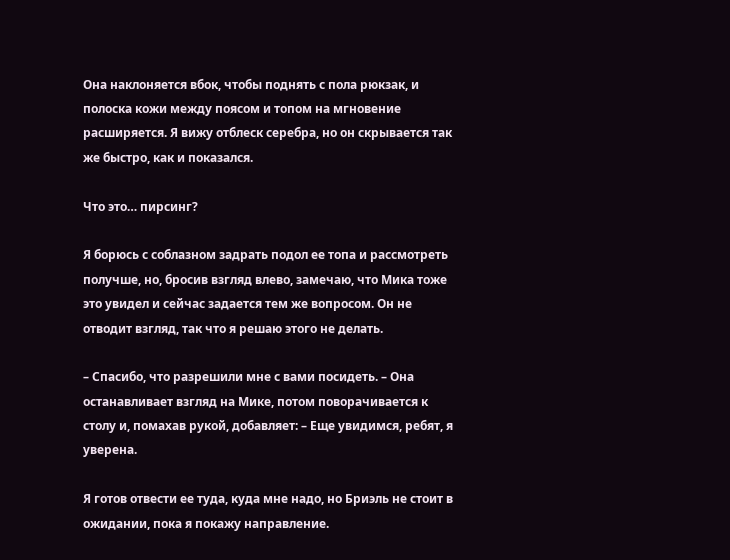Она наклоняется вбок, чтобы поднять с пола рюкзак, и полоска кожи между поясом и топом на мгновение расширяется. Я вижу отблеск серебра, но он скрывается так же быстро, как и показался.

Что это… пирсинг?

Я борюсь с соблазном задрать подол ее топа и рассмотреть получше, но, бросив взгляд влево, замечаю, что Мика тоже это увидел и сейчас задается тем же вопросом. Он не отводит взгляд, так что я решаю этого не делать.

– Спасибо, что разрешили мне с вами посидеть. – Она останавливает взгляд на Мике, потом поворачивается к столу и, помахав рукой, добавляет: – Еще увидимся, ребят, я уверена.

Я готов отвести ее туда, куда мне надо, но Бриэль не стоит в ожидании, пока я покажу направление.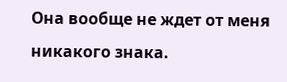Она вообще не ждет от меня никакого знака.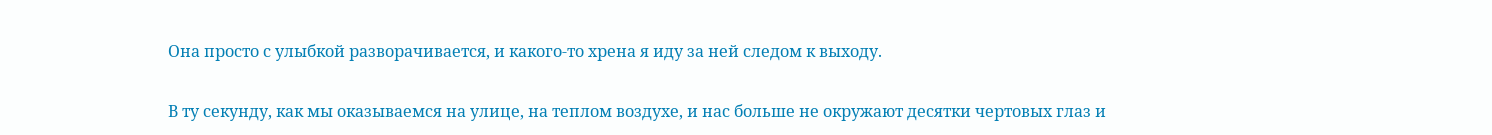Она просто с улыбкой разворачивается, и какого-то хрена я иду за ней следом к выходу.

В ту секунду, как мы оказываемся на улице, на теплом воздухе, и нас больше не окружают десятки чертовых глаз и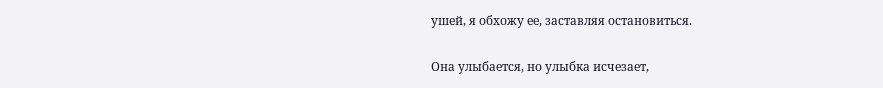ушей, я обхожу ее, заставляя остановиться.

Она улыбается, но улыбка исчезает,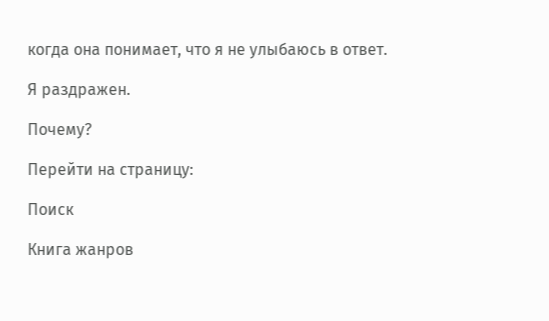когда она понимает, что я не улыбаюсь в ответ.

Я раздражен.

Почему?

Перейти на страницу:

Поиск

Книга жанров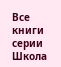Все книги серии Школа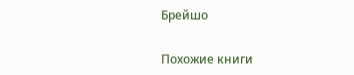Брейшо

Похожие книги